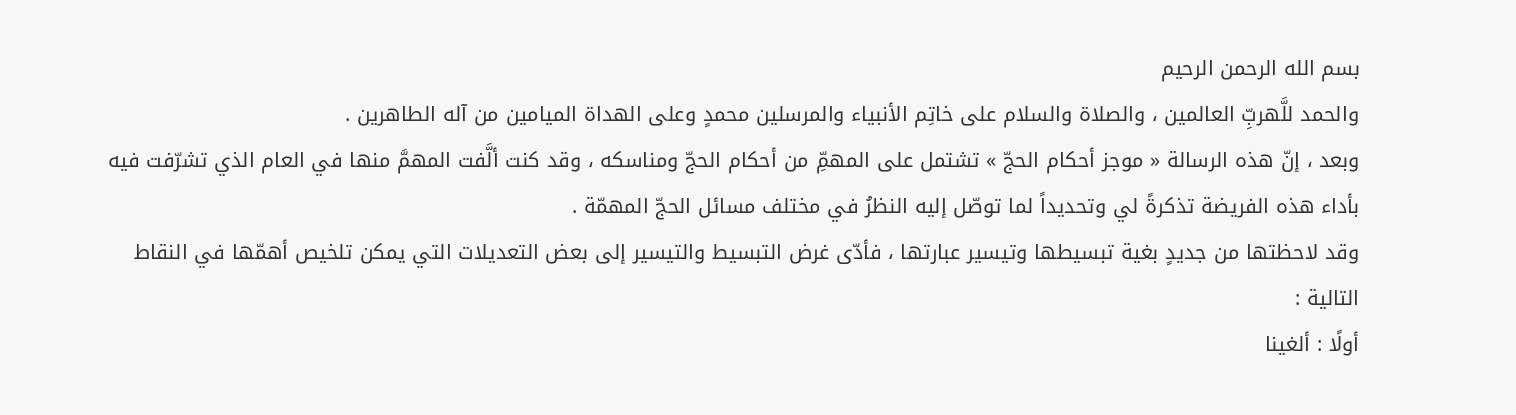بسم الله الرحمن الرحيم
والحمد للَّهربِّ العالمين ، والصلاة والسلام على خاتِم الأنبياء والمرسلين محمدٍ وعلى الهداة الميامين من آله الطاهرين .
وبعد ، إنّ هذه الرسالة « موجز أحكام الحجّ » تشتمل على المهمِّ من أحكام الحجّ ومناسكه ، وقد كنت ألَّفت المهمَّ منها في العام الذي تشرّفت فيه بأداء هذه الفريضة تذكرةً لي وتحديداً لما توصّل إليه النظرُ في مختلف مسائل الحجّ المهمّة .
وقد لاحظتها من جديدٍ بغية تبسيطها وتيسير عبارتها ، فأدّى غرض التبسيط والتيسير إلى بعض التعديلات التي يمكن تلخيص أهمّها في النقاط التالية :
أولًا : ألغينا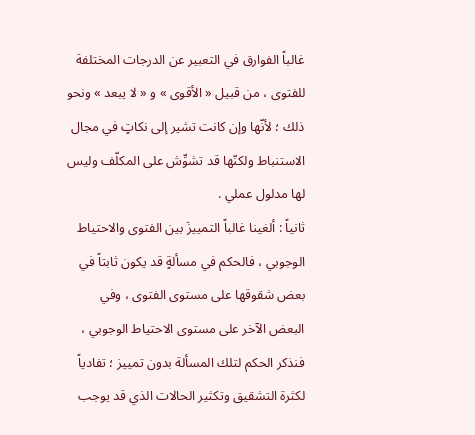غالباً الفوارق في التعبير عن الدرجات المختلفة للفتوى ، من قبيل « الأقوى » و « لا يبعد » ونحو ذلك ؛ لأنّها وإن كانت تشير إلى نكاتٍ في مجال الاستنباط ولكنّها قد تشوِّش على المكلّف وليس لها مدلول عملي .
ثانياً : ألغينا غالباً التمييزَ بين الفتوى والاحتياط الوجوبي ، فالحكم في مسألةٍ قد يكون ثابتاً في بعض شقوقها على مستوى الفتوى ، وفي البعض الآخر على مستوى الاحتياط الوجوبي ، فنذكر الحكم لتلك المسألة بدون تمييز ؛ تفادياً لكثرة التشقيق وتكثير الحالات الذي قد يوجب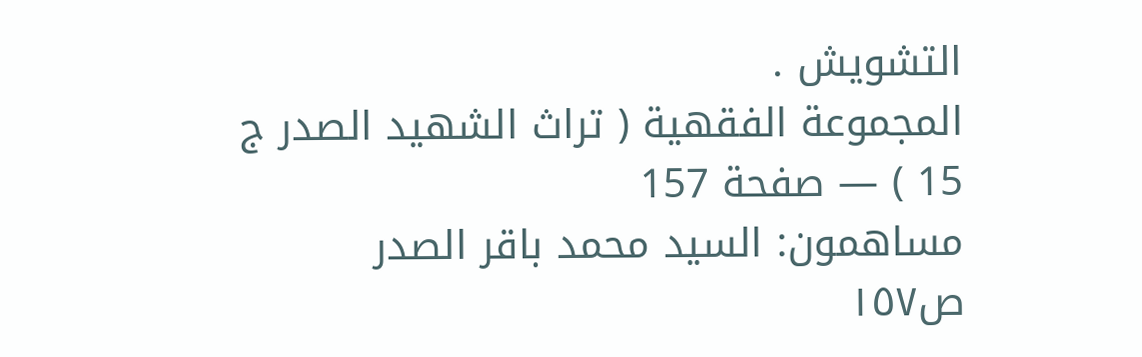التشويش .
المجموعة الفقهية ( تراث الشهيد الصدر ج 15 ) — صفحة 157
مساهمون: السيد محمد باقر الصدر
ص١٥٧